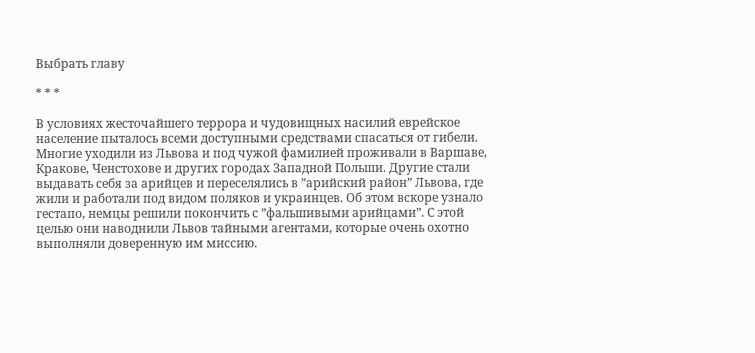Выбрать главу

* * *

В условиях жесточайшего террора и чудовищных насилий еврейское население пыталось всеми доступными средствами спасаться от гибели. Многие уходили из Львова и под чужой фамилией проживали в Варшаве, Кракове, Ченстохове и других городах Западной Польши. Другие стали выдавать себя за арийцев и переселялись в ”арийский район” Львова, где жили и работали под видом поляков и украинцев. Об этом вскоре узнало гестапо, немцы решили покончить с ”фальшивыми арийцами”. С этой целью они наводнили Львов тайными агентами, которые очень охотно выполняли доверенную им миссию.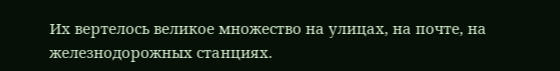Их вертелось великое множество на улицах, на почте, на железнодорожных станциях.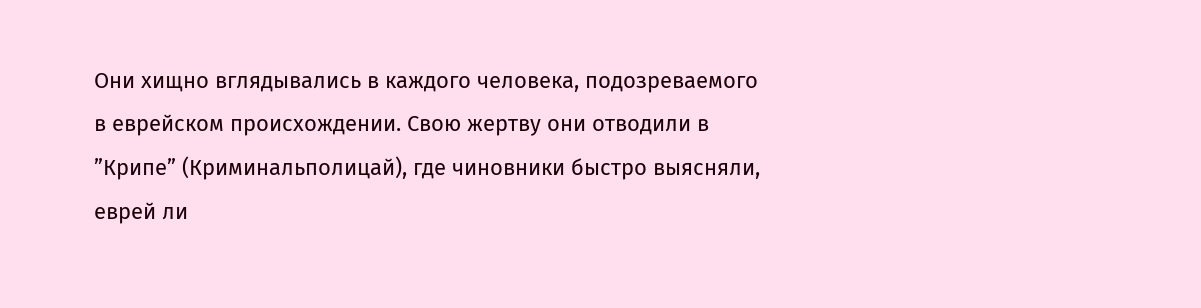Они хищно вглядывались в каждого человека, подозреваемого в еврейском происхождении. Свою жертву они отводили в ”Крипе” (Криминальполицай), где чиновники быстро выясняли, еврей ли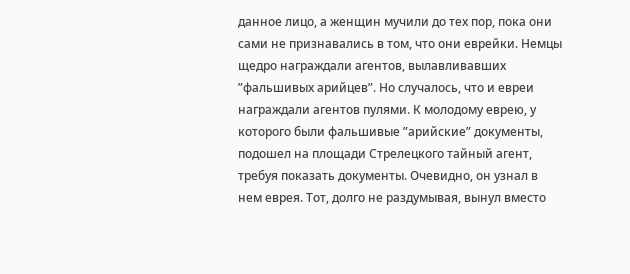данное лицо, а женщин мучили до тех пор, пока они сами не признавались в том, что они еврейки. Немцы щедро награждали агентов, вылавливавших ”фальшивых арийцев”. Но случалось, что и евреи награждали агентов пулями. К молодому еврею, у которого были фальшивые ”арийские” документы, подошел на площади Стрелецкого тайный агент, требуя показать документы. Очевидно, он узнал в нем еврея. Тот, долго не раздумывая, вынул вместо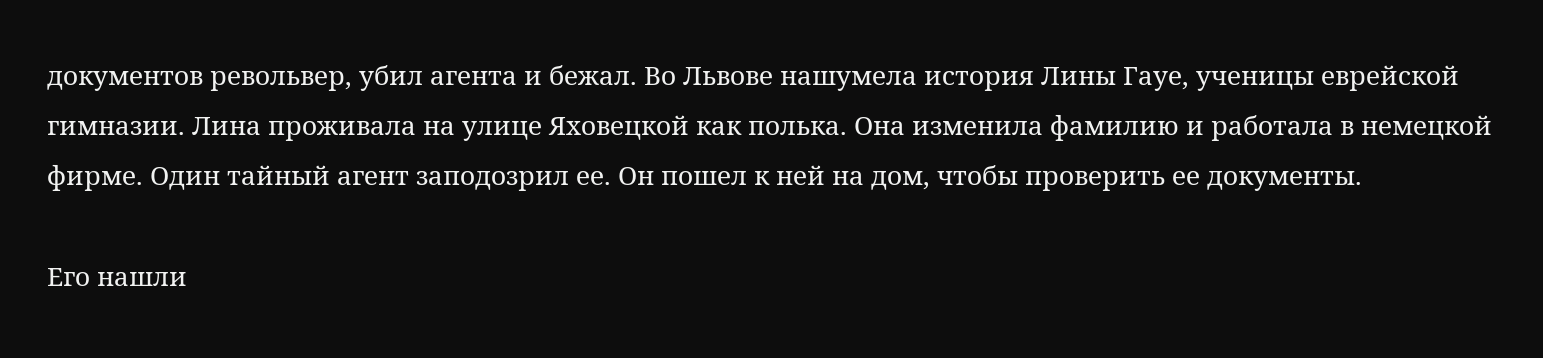документов револьвер, убил агента и бежал. Во Львове нашумела история Лины Гауе, ученицы еврейской гимназии. Лина проживала на улице Яховецкой как полька. Она изменила фамилию и работала в немецкой фирме. Один тайный агент заподозрил ее. Он пошел к ней на дом, чтобы проверить ее документы.

Его нашли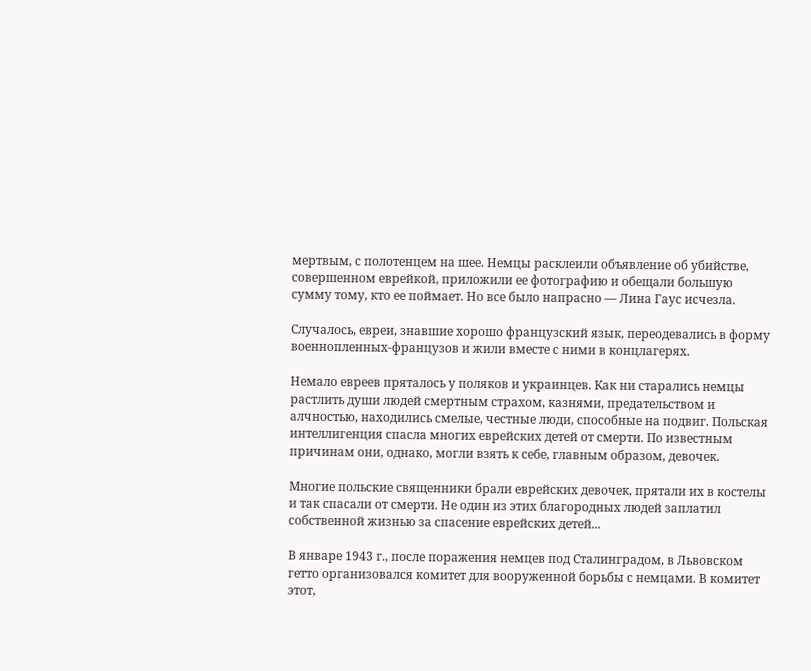мертвым, с полотенцем на шее. Немцы расклеили объявление об убийстве, совершенном еврейкой, приложили ее фотографию и обещали большую сумму тому, кто ее поймает. Но все было напрасно — Лина Гаус исчезла.

Случалось, евреи, знавшие хорошо французский язык, переодевались в форму военнопленных-французов и жили вместе с ними в концлагерях.

Немало евреев пряталось у поляков и украинцев. Как ни старались немцы растлить души людей смертным страхом, казнями, предательством и алчностью, находились смелые, честные люди, способные на подвиг. Польская интеллигенция спасла многих еврейских детей от смерти. По известным причинам они, однако, могли взять к себе, главным образом, девочек.

Многие польские священники брали еврейских девочек, прятали их в костелы и так спасали от смерти. Не один из этих благородных людей заплатил собственной жизнью за спасение еврейских детей...

В январе 1943 г., после поражения немцев под Сталинградом, в Львовском гетто организовался комитет для вооруженной борьбы с немцами. В комитет этот,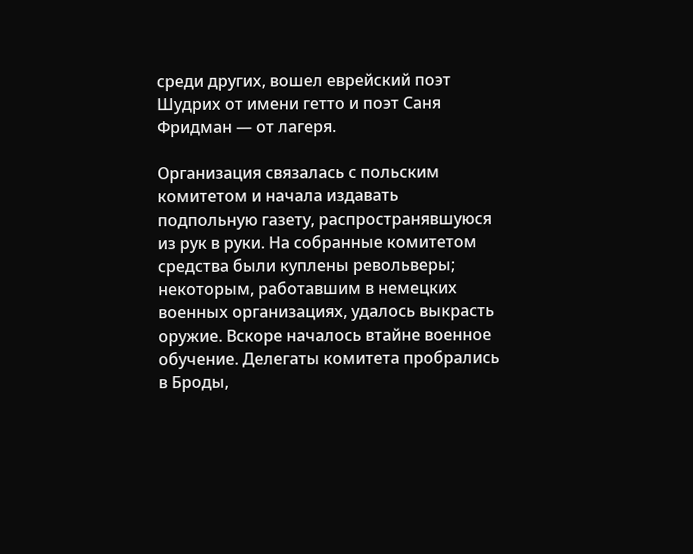среди других, вошел еврейский поэт Шудрих от имени гетто и поэт Саня Фридман — от лагеря.

Организация связалась с польским комитетом и начала издавать подпольную газету, распространявшуюся из рук в руки. На собранные комитетом средства были куплены револьверы; некоторым, работавшим в немецких военных организациях, удалось выкрасть оружие. Вскоре началось втайне военное обучение. Делегаты комитета пробрались в Броды,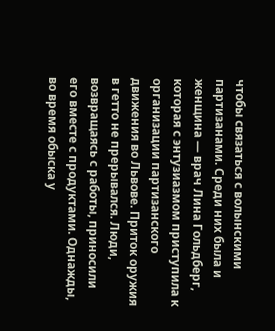чтобы связаться с волынскими партизанами. Среди них была и женщина — врач Лина Гольдберг, которая с энтузиазмом приступила к организации партизанского движения во Львове. Приток оружия в гетто не прерывался. Люди, возвращаясь с работы, приносили его вместе с продуктами. Однажды, во время обыска у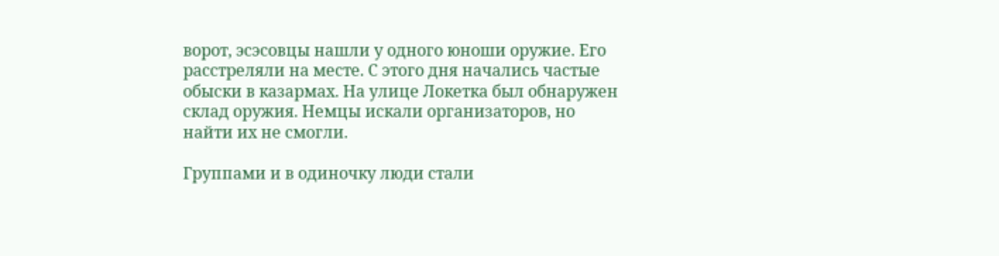ворот, эсэсовцы нашли у одного юноши оружие. Его расстреляли на месте. С этого дня начались частые обыски в казармах. На улице Локетка был обнаружен склад оружия. Немцы искали организаторов, но найти их не смогли.

Группами и в одиночку люди стали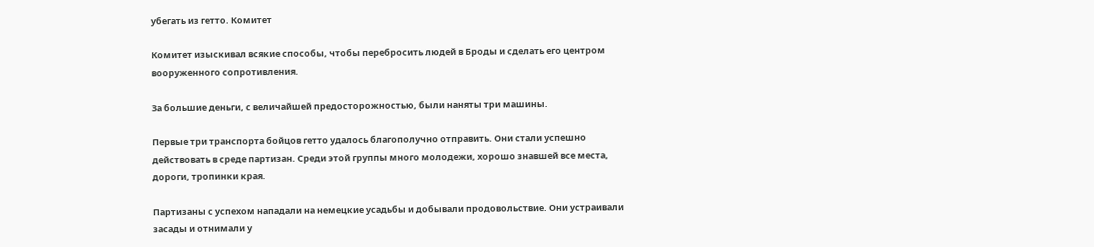убегать из гетто. Комитет

Комитет изыскивал всякие способы, чтобы перебросить людей в Броды и сделать его центром вооруженного сопротивления.

За большие деньги, с величайшей предосторожностью, были наняты три машины.

Первые три транспорта бойцов гетто удалось благополучно отправить. Они стали успешно действовать в среде партизан. Среди этой группы много молодежи, хорошо знавшей все места, дороги, тропинки края.

Партизаны с успехом нападали на немецкие усадьбы и добывали продовольствие. Они устраивали засады и отнимали у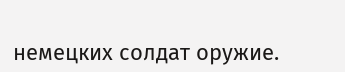немецких солдат оружие.